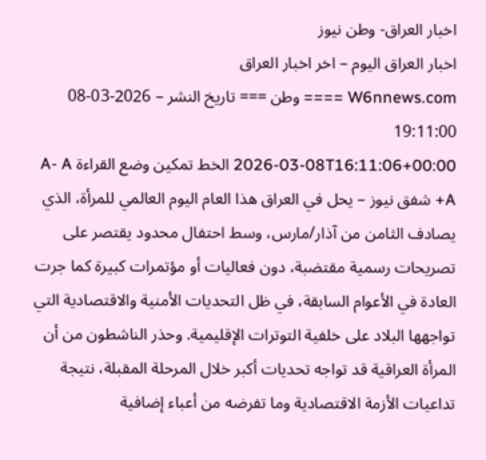اخبار العراق- وطن نيوز
اخبار العراق اليوم – اخر اخبار العراق
W6nnews.com ==== وطن === تاريخ النشر – 2026-03-08 19:11:00
2026-03-08T16:11:06+00:00 الخط تمكين وضع القراءة A- A A+ شفق نيوز – يحل في العراق هذا العام اليوم العالمي للمرأة، الذي يصادف الثامن من آذار/مارس، وسط احتفال محدود يقتصر على تصريحات رسمية مقتضبة، دون فعاليات أو مؤتمرات كبيرة كما جرت العادة في الأعوام السابقة، في ظل التحديات الأمنية والاقتصادية التي تواجهها البلاد على خلفية التوترات الإقليمية. وحذر الناشطون من أن المرأة العراقية قد تواجه تحديات أكبر خلال المرحلة المقبلة، نتيجة تداعيات الأزمة الاقتصادية وما تفرضه من أعباء إضافية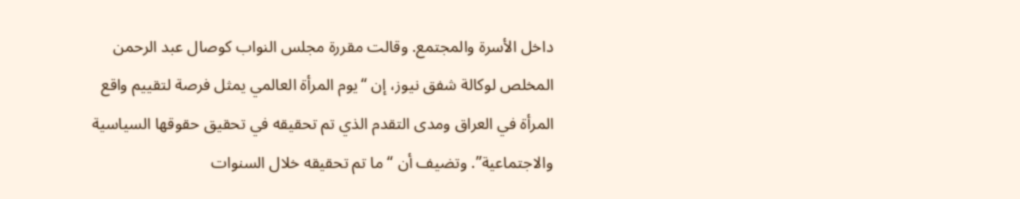داخل الأسرة والمجتمع. وقالت مقررة مجلس النواب كوصال عبد الرحمن المخلص لوكالة شفق نيوز، إن “يوم المرأة العالمي يمثل فرصة لتقييم واقع المرأة في العراق ومدى التقدم الذي تم تحقيقه في تحقيق حقوقها السياسية والاجتماعية”. وتضيف أن “ما تم تحقيقه خلال السنوات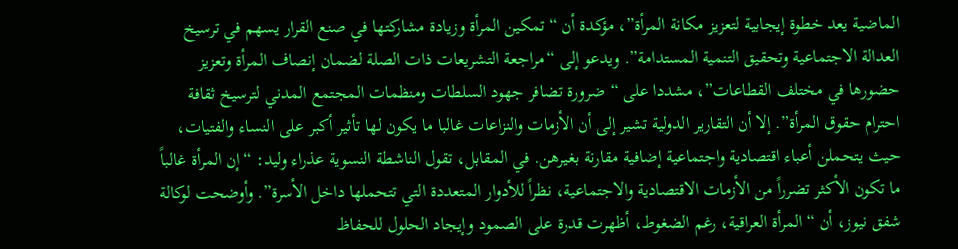الماضية يعد خطوة إيجابية لتعزيز مكانة المرأة”، مؤكدة أن “تمكين المرأة وزيادة مشاركتها في صنع القرار يسهم في ترسيخ العدالة الاجتماعية وتحقيق التنمية المستدامة”. ويدعو إلى “مراجعة التشريعات ذات الصلة لضمان إنصاف المرأة وتعزيز حضورها في مختلف القطاعات”، مشددا على “ضرورة تضافر جهود السلطات ومنظمات المجتمع المدني لترسيخ ثقافة احترام حقوق المرأة”. إلا أن التقارير الدولية تشير إلى أن الأزمات والنزاعات غالبا ما يكون لها تأثير أكبر على النساء والفتيات، حيث يتحملن أعباء اقتصادية واجتماعية إضافية مقارنة بغيرهن. في المقابل، تقول الناشطة النسوية عذراء وليد: “إن المرأة غالباً ما تكون الأكثر تضرراً من الأزمات الاقتصادية والاجتماعية، نظراً للأدوار المتعددة التي تتحملها داخل الأسرة”. وأوضحت لوكالة شفق نيوز، أن “المرأة العراقية، رغم الضغوط، أظهرت قدرة على الصمود وإيجاد الحلول للحفاظ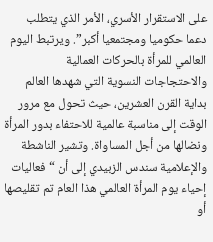على الاستقرار الأسري، الأمر الذي يتطلب دعما حكوميا ومجتمعيا أكبر”. ويرتبط اليوم العالمي للمرأة بالحركات العمالية والاحتجاجات النسوية التي شهدها العالم بداية القرن العشرين، حيث تحول مع مرور الوقت إلى مناسبة عالمية للاحتفاء بدور المرأة ونضالها من أجل المساواة. وتشير الناشطة والإعلامية سندس الزبيدي إلى أن “فعاليات إحياء يوم المرأة العالمي هذا العام تم تقليصها أو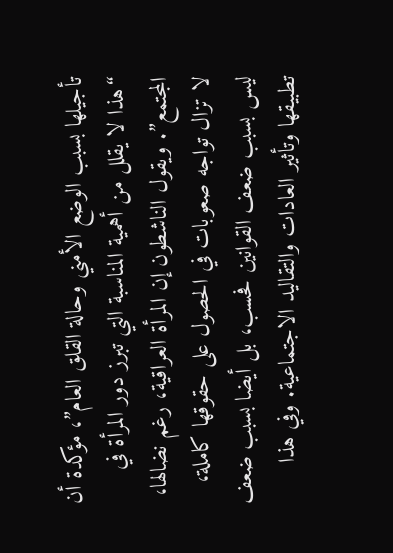تأجيلها بسبب الوضع الأمني وحالة القلق العام”، مؤكدة أن “هذا لا يقلل من أهمية المناسبة التي تبرز دور المرأة في المجتمع”. ويقول الناشطون إن المرأة العراقية، رغم نضالها، لا تزال تواجه صعوبات في الحصول على حقوقها كاملة، ليس بسبب ضعف القوانين فحسب، بل أيضا بسبب ضعف تطبيقها وتأثير العادات والتقاليد الاجتماعية. وفي هذا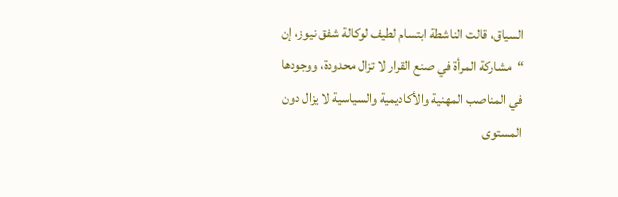السياق، قالت الناشطة ابتسام لطيف لوكالة شفق نيوز، إن “مشاركة المرأة في صنع القرار لا تزال محدودة، ووجودها في المناصب المهنية والأكاديمية والسياسية لا يزال دون المستوى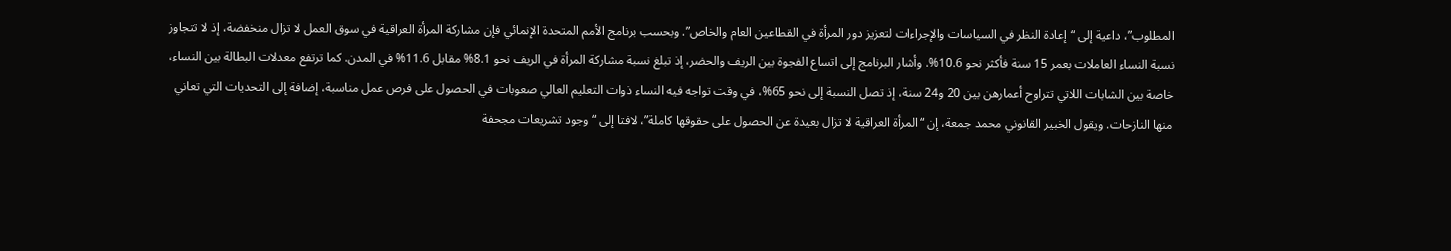المطلوب”، داعية إلى “إعادة النظر في السياسات والإجراءات لتعزيز دور المرأة في القطاعين العام والخاص”. وبحسب برنامج الأمم المتحدة الإنمائي فإن مشاركة المرأة العراقية في سوق العمل لا تزال منخفضة، إذ لا تتجاوز نسبة النساء العاملات بعمر 15 سنة فأكثر نحو 10.6%. وأشار البرنامج إلى اتساع الفجوة بين الريف والحضر، إذ تبلغ نسبة مشاركة المرأة في الريف نحو 8.1% مقابل 11.6% في المدن. كما ترتفع معدلات البطالة بين النساء، خاصة بين الشابات اللاتي تتراوح أعمارهن بين 20 و24 سنة، إذ تصل النسبة إلى نحو 65%، في وقت تواجه فيه النساء ذوات التعليم العالي صعوبات في الحصول على فرص عمل مناسبة، إضافة إلى التحديات التي تعاني منها النازحات. ويقول الخبير القانوني محمد جمعة، إن “المرأة العراقية لا تزال بعيدة عن الحصول على حقوقها كاملة”، لافتا إلى “وجود تشريعات مجحفة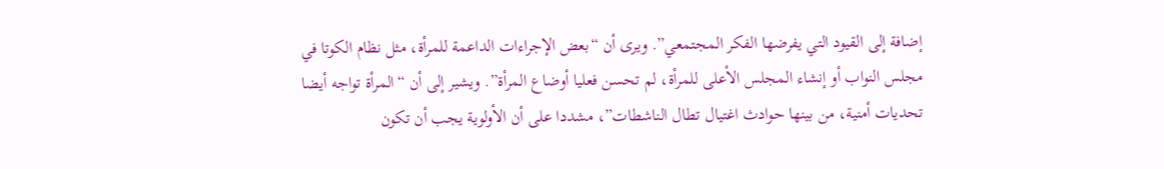إضافة إلى القيود التي يفرضها الفكر المجتمعي”. ويرى أن “بعض الإجراءات الداعمة للمرأة، مثل نظام الكوتا في مجلس النواب أو إنشاء المجلس الأعلى للمرأة، لم تحسن فعليا أوضاع المرأة”. ويشير إلى أن “المرأة تواجه أيضا تحديات أمنية، من بينها حوادث اغتيال تطال الناشطات”، مشددا على أن الأولوية يجب أن تكون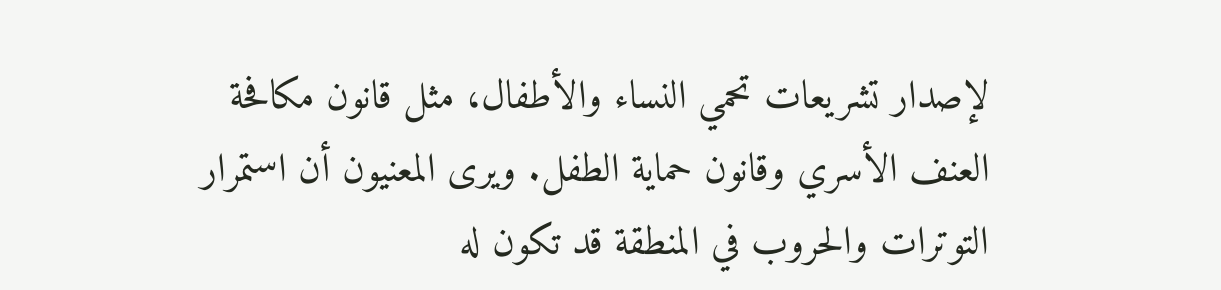لإصدار تشريعات تحمي النساء والأطفال، مثل قانون مكافحة العنف الأسري وقانون حماية الطفل. ويرى المعنيون أن استمرار التوترات والحروب في المنطقة قد تكون له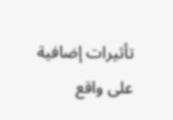تأثيرات إضافية على واقع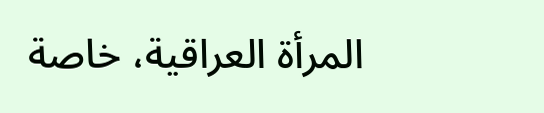المرأة العراقية، خاصة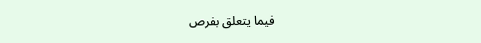فيما يتعلق بفرص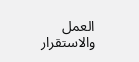العمل والاستقرار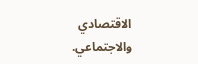الاقتصادي والاجتماعي.